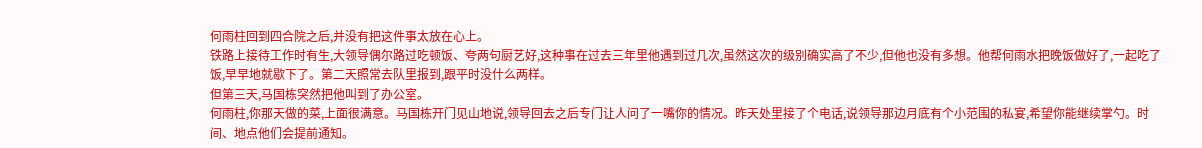何雨柱回到四合院之后,并没有把这件事太放在心上。
铁路上接待工作时有生,大领导偶尔路过吃顿饭、夸两句厨艺好,这种事在过去三年里他遇到过几次,虽然这次的级别确实高了不少,但他也没有多想。他帮何雨水把晚饭做好了,一起吃了饭,早早地就歇下了。第二天照常去队里报到,跟平时没什么两样。
但第三天,马国栋突然把他叫到了办公室。
何雨柱,你那天做的菜,上面很满意。马国栋开门见山地说,领导回去之后专门让人问了一嘴你的情况。昨天处里接了个电话,说领导那边月底有个小范围的私宴,希望你能继续掌勺。时间、地点他们会提前通知。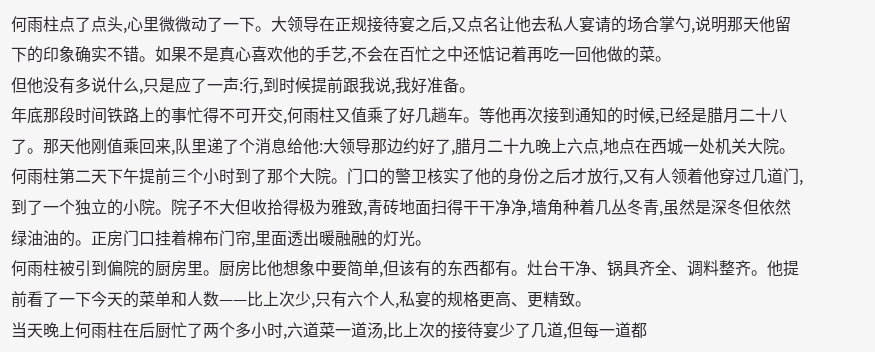何雨柱点了点头,心里微微动了一下。大领导在正规接待宴之后,又点名让他去私人宴请的场合掌勺,说明那天他留下的印象确实不错。如果不是真心喜欢他的手艺,不会在百忙之中还惦记着再吃一回他做的菜。
但他没有多说什么,只是应了一声:行,到时候提前跟我说,我好准备。
年底那段时间铁路上的事忙得不可开交,何雨柱又值乘了好几趟车。等他再次接到通知的时候,已经是腊月二十八了。那天他刚值乘回来,队里递了个消息给他:大领导那边约好了,腊月二十九晚上六点,地点在西城一处机关大院。
何雨柱第二天下午提前三个小时到了那个大院。门口的警卫核实了他的身份之后才放行,又有人领着他穿过几道门,到了一个独立的小院。院子不大但收拾得极为雅致,青砖地面扫得干干净净,墙角种着几丛冬青,虽然是深冬但依然绿油油的。正房门口挂着棉布门帘,里面透出暖融融的灯光。
何雨柱被引到偏院的厨房里。厨房比他想象中要简单,但该有的东西都有。灶台干净、锅具齐全、调料整齐。他提前看了一下今天的菜单和人数——比上次少,只有六个人,私宴的规格更高、更精致。
当天晚上何雨柱在后厨忙了两个多小时,六道菜一道汤,比上次的接待宴少了几道,但每一道都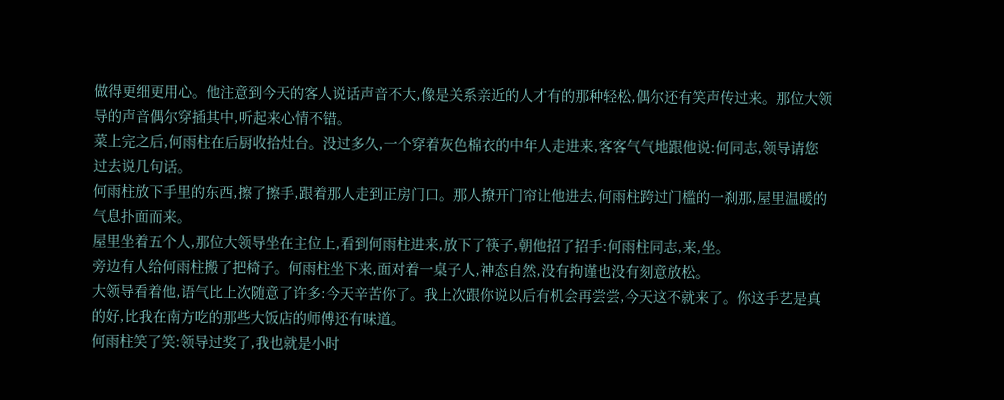做得更细更用心。他注意到今天的客人说话声音不大,像是关系亲近的人才有的那种轻松,偶尔还有笑声传过来。那位大领导的声音偶尔穿插其中,听起来心情不错。
菜上完之后,何雨柱在后厨收拾灶台。没过多久,一个穿着灰色棉衣的中年人走进来,客客气气地跟他说:何同志,领导请您过去说几句话。
何雨柱放下手里的东西,擦了擦手,跟着那人走到正房门口。那人撩开门帘让他进去,何雨柱跨过门槛的一刹那,屋里温暖的气息扑面而来。
屋里坐着五个人,那位大领导坐在主位上,看到何雨柱进来,放下了筷子,朝他招了招手:何雨柱同志,来,坐。
旁边有人给何雨柱搬了把椅子。何雨柱坐下来,面对着一桌子人,神态自然,没有拘谨也没有刻意放松。
大领导看着他,语气比上次随意了许多:今天辛苦你了。我上次跟你说以后有机会再尝尝,今天这不就来了。你这手艺是真的好,比我在南方吃的那些大饭店的师傅还有味道。
何雨柱笑了笑:领导过奖了,我也就是小时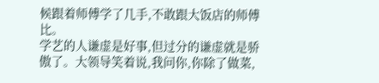候跟着师傅学了几手,不敢跟大饭店的师傅比。
学艺的人谦虚是好事,但过分的谦虚就是骄傲了。大领导笑着说,我问你,你除了做菜,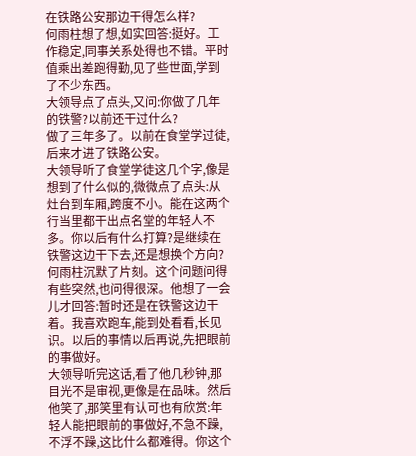在铁路公安那边干得怎么样?
何雨柱想了想,如实回答:挺好。工作稳定,同事关系处得也不错。平时值乘出差跑得勤,见了些世面,学到了不少东西。
大领导点了点头,又问:你做了几年的铁警?以前还干过什么?
做了三年多了。以前在食堂学过徒,后来才进了铁路公安。
大领导听了食堂学徒这几个字,像是想到了什么似的,微微点了点头:从灶台到车厢,跨度不小。能在这两个行当里都干出点名堂的年轻人不多。你以后有什么打算?是继续在铁警这边干下去,还是想换个方向?
何雨柱沉默了片刻。这个问题问得有些突然,也问得很深。他想了一会儿才回答:暂时还是在铁警这边干着。我喜欢跑车,能到处看看,长见识。以后的事情以后再说,先把眼前的事做好。
大领导听完这话,看了他几秒钟,那目光不是审视,更像是在品味。然后他笑了,那笑里有认可也有欣赏:年轻人能把眼前的事做好,不急不躁,不浮不躁,这比什么都难得。你这个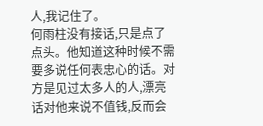人,我记住了。
何雨柱没有接话,只是点了点头。他知道这种时候不需要多说任何表忠心的话。对方是见过太多人的人,漂亮话对他来说不值钱,反而会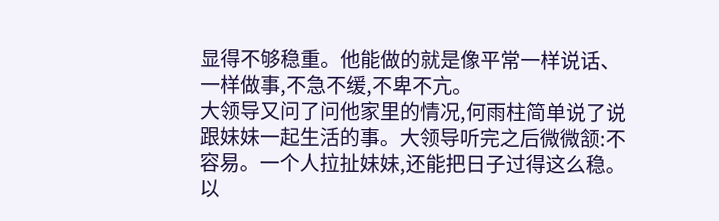显得不够稳重。他能做的就是像平常一样说话、一样做事,不急不缓,不卑不亢。
大领导又问了问他家里的情况,何雨柱简单说了说跟妹妹一起生活的事。大领导听完之后微微颔:不容易。一个人拉扯妹妹,还能把日子过得这么稳。以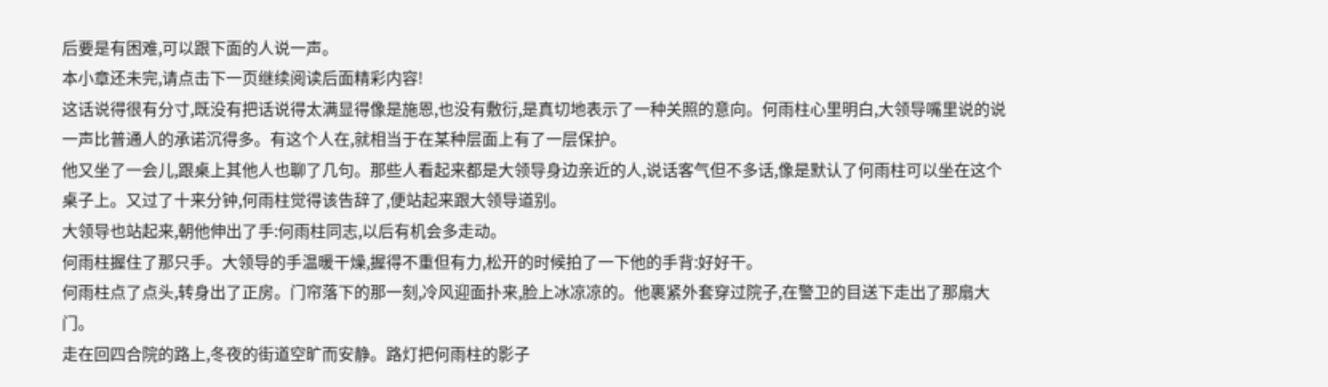后要是有困难,可以跟下面的人说一声。
本小章还未完,请点击下一页继续阅读后面精彩内容!
这话说得很有分寸,既没有把话说得太满显得像是施恩,也没有敷衍,是真切地表示了一种关照的意向。何雨柱心里明白,大领导嘴里说的说一声比普通人的承诺沉得多。有这个人在,就相当于在某种层面上有了一层保护。
他又坐了一会儿,跟桌上其他人也聊了几句。那些人看起来都是大领导身边亲近的人,说话客气但不多话,像是默认了何雨柱可以坐在这个桌子上。又过了十来分钟,何雨柱觉得该告辞了,便站起来跟大领导道别。
大领导也站起来,朝他伸出了手:何雨柱同志,以后有机会多走动。
何雨柱握住了那只手。大领导的手温暖干燥,握得不重但有力,松开的时候拍了一下他的手背:好好干。
何雨柱点了点头,转身出了正房。门帘落下的那一刻,冷风迎面扑来,脸上冰凉凉的。他裹紧外套穿过院子,在警卫的目送下走出了那扇大门。
走在回四合院的路上,冬夜的街道空旷而安静。路灯把何雨柱的影子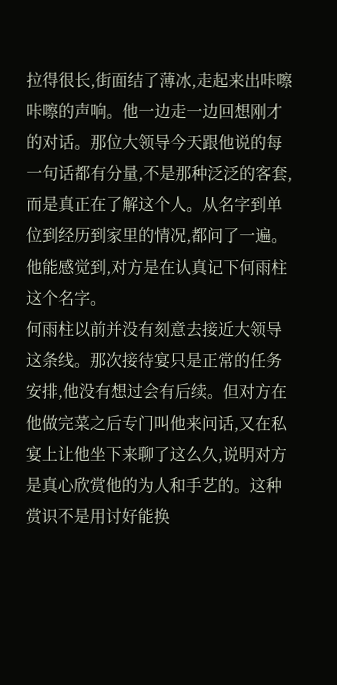拉得很长,街面结了薄冰,走起来出咔嚓咔嚓的声响。他一边走一边回想刚才的对话。那位大领导今天跟他说的每一句话都有分量,不是那种泛泛的客套,而是真正在了解这个人。从名字到单位到经历到家里的情况,都问了一遍。
他能感觉到,对方是在认真记下何雨柱这个名字。
何雨柱以前并没有刻意去接近大领导这条线。那次接待宴只是正常的任务安排,他没有想过会有后续。但对方在他做完菜之后专门叫他来问话,又在私宴上让他坐下来聊了这么久,说明对方是真心欣赏他的为人和手艺的。这种赏识不是用讨好能换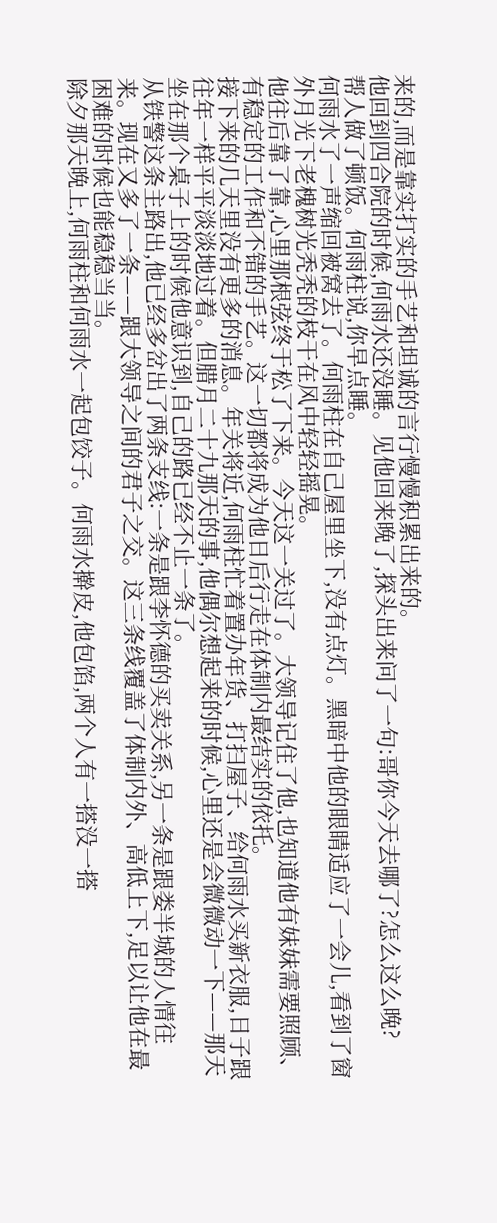来的,而是靠实打实的手艺和坦诚的言行慢慢积累出来的。
他回到四合院的时候,何雨水还没睡。见他回来晚了,探头出来问了一句:哥你今天去哪了?怎么这么晚?
帮人做了顿饭。何雨柱说,你早点睡。
何雨水了一声缩回被窝去了。何雨柱在自己屋里坐下,没有点灯。黑暗中他的眼睛适应了一会儿,看到了窗外月光下老槐树光秃秃的枝干在风中轻轻摇晃。
他往后靠了靠,心里那根弦终于松了下来。今天这一关过了。大领导记住了他,也知道他有妹妹需要照顾、有稳定的工作和不错的手艺。这一切都将成为他日后行走在体制内最结实的依托。
接下来的几天里没有更多的消息。年关将近,何雨柱忙着置办年货、打扫屋子、给何雨水买新衣服,日子跟往年一样平平淡淡地过着。但腊月二十九那天的事,他偶尔想起来的时候,心里还是会微微动一下——那天坐在那个桌子上的时候他意识到,自己的路已经不止一条了。
从铁警这条主路出,他已经多岔出了两条支线:一条是跟李怀德的买卖关系,另一条是跟娄半城的人情往来。现在又多了一条——跟大领导之间的君子之交。这三条线覆盖了体制内外、高低上下,足以让他在最困难的时候也能稳稳当当。
除夕那天晚上,何雨柱和何雨水一起包饺子。何雨水擀皮,他包馅,两个人有一搭没一搭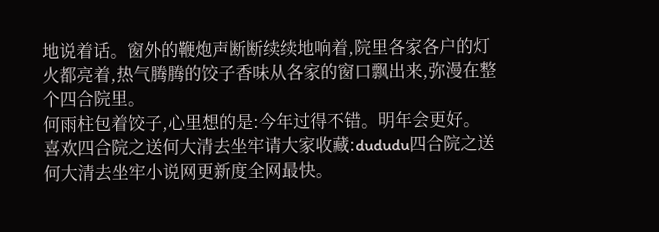地说着话。窗外的鞭炮声断断续续地响着,院里各家各户的灯火都亮着,热气腾腾的饺子香味从各家的窗口飘出来,弥漫在整个四合院里。
何雨柱包着饺子,心里想的是:今年过得不错。明年会更好。
喜欢四合院之送何大清去坐牢请大家收藏:dududu四合院之送何大清去坐牢小说网更新度全网最快。